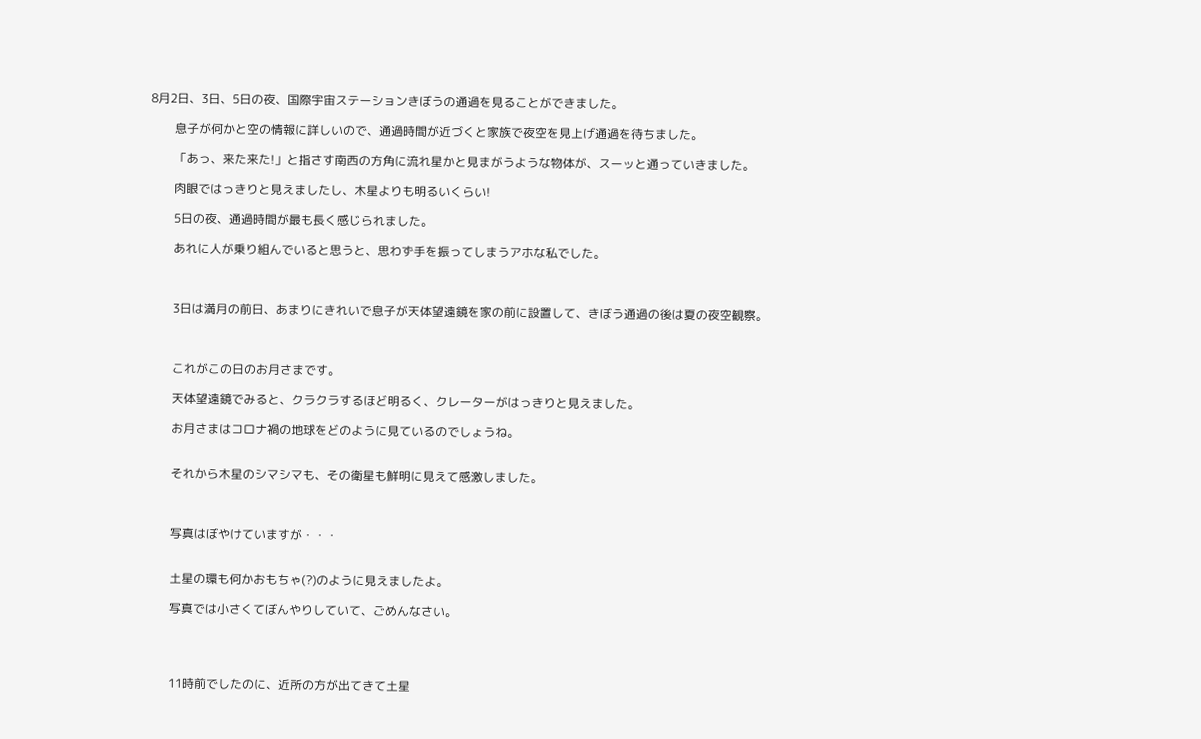8月2日、3日、5日の夜、国際宇宙ステーションきぼうの通過を見ることができました。

        息子が何かと空の情報に詳しいので、通過時間が近づくと家族で夜空を見上げ通過を待ちました。

        「あっ、来た来た!」と指さす南西の方角に流れ星かと見まがうような物体が、スーッと通っていきました。

        肉眼ではっきりと見えましたし、木星よりも明るいくらい!

        5日の夜、通過時間が最も長く感じられました。

        あれに人が乗り組んでいると思うと、思わず手を振ってしまうアホな私でした。



        3日は満月の前日、あまりにきれいで息子が天体望遠鏡を家の前に設置して、きぼう通過の後は夏の夜空観察。



        これがこの日のお月さまです。

        天体望遠鏡でみると、クラクラするほど明るく、クレーターがはっきりと見えました。

        お月さまはコロナ禍の地球をどのように見ているのでしょうね。


        それから木星のシマシマも、その衛星も鮮明に見えて感激しました。



        写真はぼやけていますが・・・


        土星の環も何かおもちゃ(?)のように見えましたよ。

        写真では小さくてぼんやりしていて、ごめんなさい。




        11時前でしたのに、近所の方が出てきて土星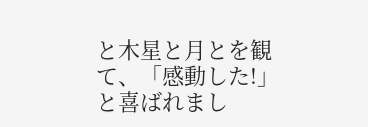と木星と月とを観て、「感動した!」と喜ばれまし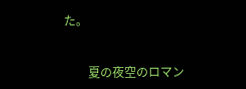た。


        夏の夜空のロマン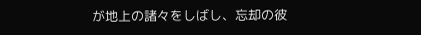が地上の諸々をしばし、忘却の彼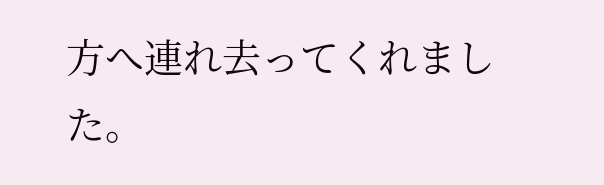方へ連れ去ってくれました。